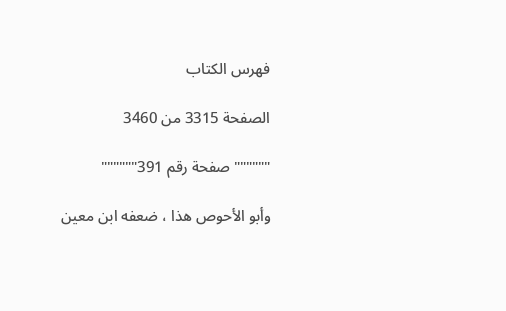فهرس الكتاب

الصفحة 3315 من 3460

""""""صفحة رقم 391""""""

وأبو الأحوص هذا ، ضعفه ابن معين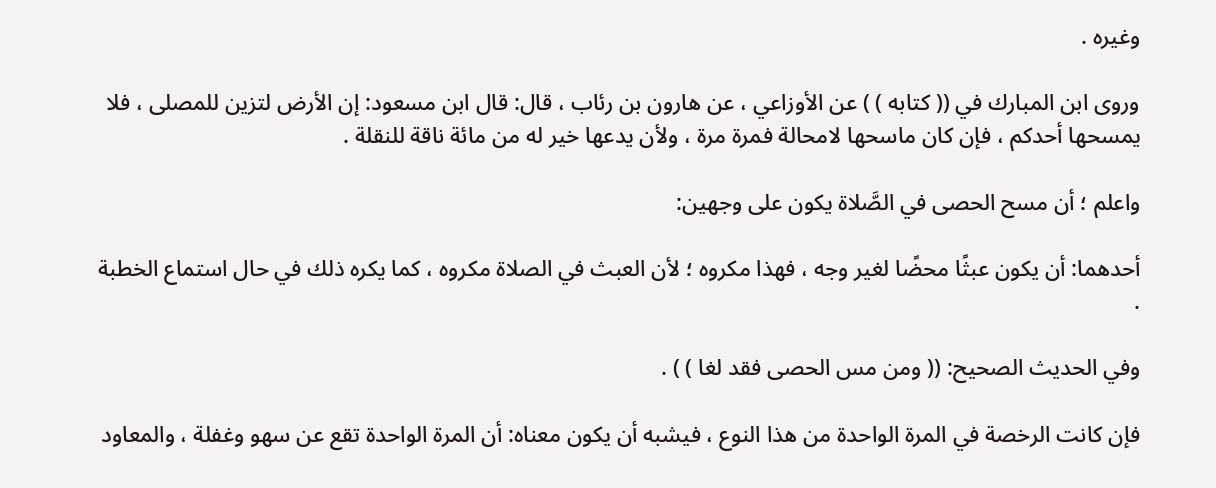وغيره .

وروى ابن المبارك في (( كتابه ) ) عن الأوزاعي ، عن هارون بن رئاب ، قال: قال ابن مسعود: إن الأرض لتزين للمصلى ، فلا يمسحها أحدكم ، فإن كان ماسحها لامحالة فمرة مرة ، ولأن يدعها خير له من مائة ناقة للنقلة .

واعلم ؛ أن مسح الحصى في الصَّلاة يكون على وجهين:

أحدهما: أن يكون عبثًا محضًا لغير وجه ، فهذا مكروه ؛ لأن العبث في الصلاة مكروه ، كما يكره ذلك في حال استماع الخطبة .

وفي الحديث الصحيح: (( ومن مس الحصى فقد لغا ) ) .

فإن كانت الرخصة في المرة الواحدة من هذا النوع ، فيشبه أن يكون معناه: أن المرة الواحدة تقع عن سهو وغفلة ، والمعاود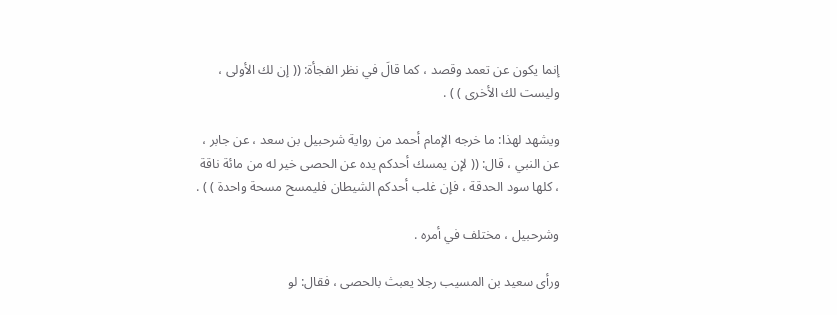إنما يكون عن تعمد وقصد ، كما قالَ في نظر الفجأة: (( إن لك الأولى ، وليست لك الأخرى ) ) .

ويشهد لهذا: ما خرجه الإمام أحمد من رواية شرحبيل بن سعد ، عن جابر ، عن النبي ، قال: (( لإن يمسك أحدكم يده عن الحصى خير له من مائة ناقة ، كلها سود الحدقة ، فإن غلب أحدكم الشيطان فليمسح مسحة واحدة ) ) .

وشرحبيل ، مختلف في أمره .

ورأى سعيد بن المسيب رجلا يعبث بالحصى ، فقال: لو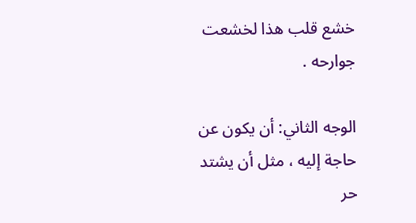خشع قلب هذا لخشعت جوارحه .

الوجه الثاني: أن يكون عن حاجة إليه ، مثل أن يشتد حر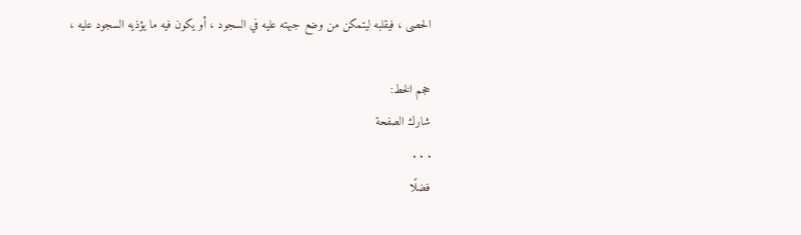الحصى ، فيقلبه ليتمكن من وضع جبهته عليه في السجود ، أو يكون فيه ما يؤذيه السجود عليه ،

حجم الخط:
شارك الصفحة
. . .
فضلًا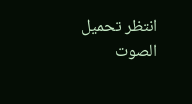انتظر تحميل الصوت